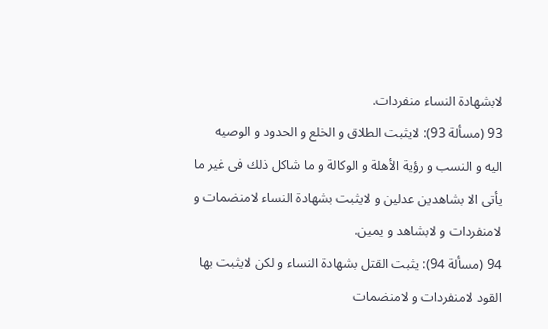لابشهادة النساء منفردات.
93 (مسألة 93): لايثبت الطلاق و الخلع و الحدود و الوصيه
اليه و النسب و رؤية الأهلة و الوكالة و ما شاكل ذلك فى غير ما
يأتى الا بشاهدين عدلين و لايثبت بشهادة النساء لامنضمات و
لامنفردات و لابشاهد و يمين.
94 (مسألة 94): يثبت القتل بشهادة النساء و لكن لايثبت بها
القود لامنفردات و لامنضمات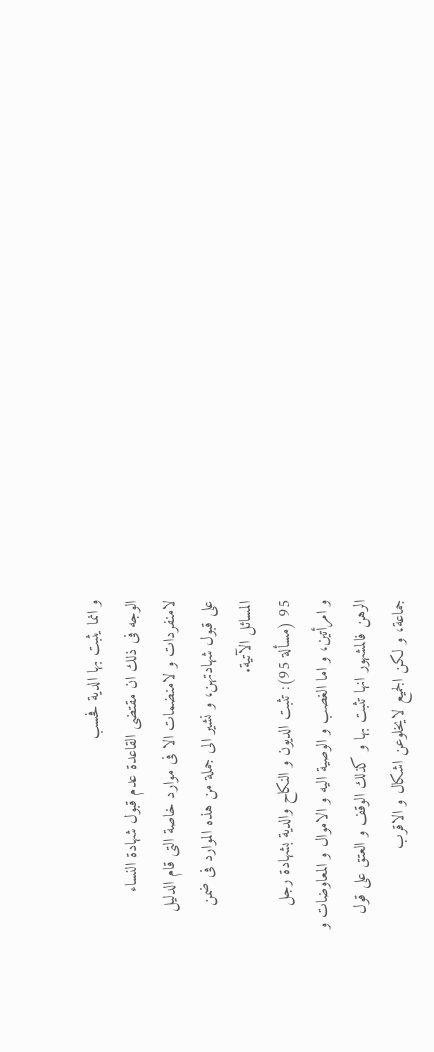و انما يثبت بها الدية فحسب
الوجه فى ذلك ان مقتضى القاعدة عدم قبول شهادة النساء
لامنفردات و لامنضمات الا فى موارد خاصة التى قام الدليل
على قبول شهادتهن، و نشير الى جملة من هذه الموارد فى ضمن
المسائل الآتية.
95 (مسألة 95): تثبت الديون و النكاح والدية بشهادة رجل
و امرأتين، و اما الغصب و الوصية اليه و الاموال و المعاوضات و
الرهن فالمشهور انها تثبت بها و كذلك الوقف و العتق على قول
جماعة، و لكن الجميع لايخلوعن اشكال و الاقرب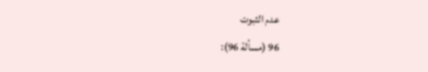عدم الثبوت
96 (مسألة 96):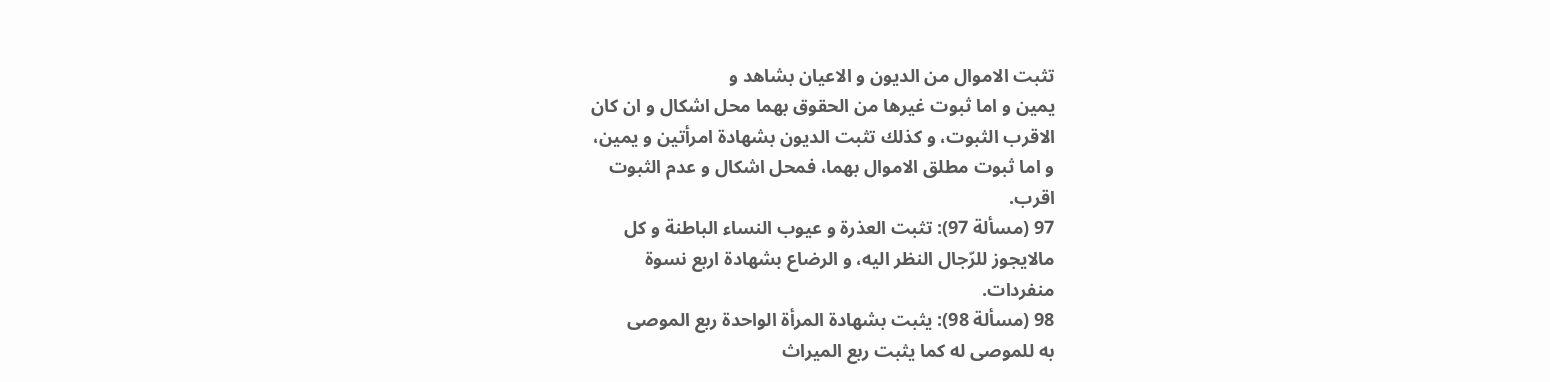تثبت الاموال من الديون و الاعيان بشاهد و
يمين و اما ثبوت غيرها من الحقوق بهما محل اشكال و ان كان
الاقرب الثبوت، و كذلك تثبت الديون بشهادة امرأتين و يمين،
و اما ثبوت مطلق الاموال بهما، فمحل اشكال و عدم الثبوت
اقرب.
97 (مسألة 97): تثبت العذرة و عيوب النساء الباطنة و كل
مالايجوز للرّجال النظر اليه، و الرضاع بشهادة اربع نسوة
منفردات.
98 (مسألة 98): يثبت بشهادة المرأة الواحدة ربع الموصى
به للموصى له كما يثبت ربع الميراث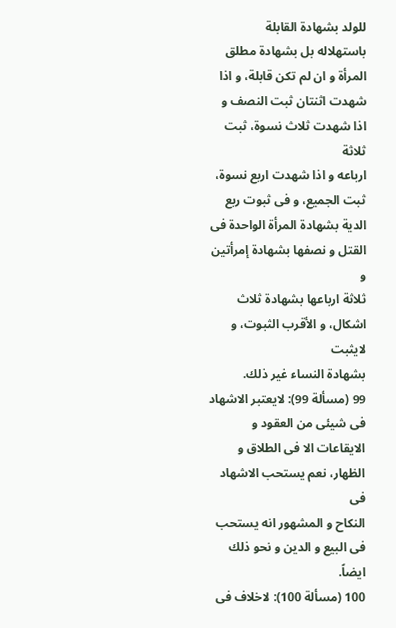للولد بشهادة القابلة
باستهلاله بل بشهادة مطلق المرأة و ان لم تكن قابلة، و اذا
شهدت اثنتان ثبت النصف و اذا شهدت ثلاث نسوة، ثبت ثلاثة
ارباعه و اذا شهدت اربع نسوة، ثبت الجميع، و فى ثبوت ربع
الدية بشهادة المرأة الواحدة فى القتل و نصفها بشهادة إمرأتين و
ثلاثة ارباعها بشهادة ثلاث اشكال، و الأقرب الثبوت، و لايثبت
بشهادة النساء غير ذلك.
99 (مسألة 99): لايعتبر الاشهاد فى شيئى من العقود و
الايقاعات الا فى الطلاق و الظهار، نعم يستحب الاشهاد فى
النكاح و المشهور انه يستحب فى البيع و الدين و نحو ذلك
ايضاً.
100 (مسألة 100): لاخلاف فى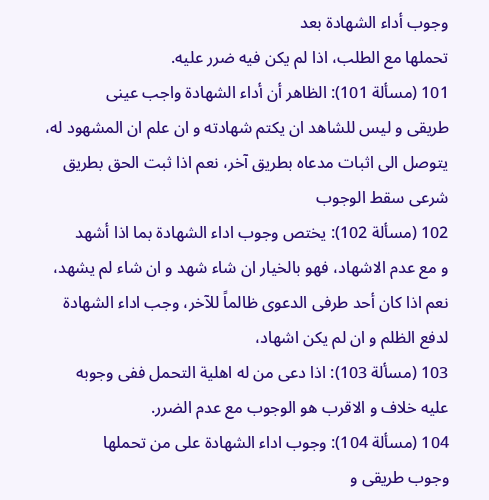وجوب أداء الشهادة بعد
تحملها مع الطلب، اذا لم يكن فيه ضرر عليه.
101 (مسألة 101): الظاهر أن أداء الشهادة واجب عينى
طريقى و ليس للشاهد ان يكتم شهادته و ان علم ان المشهود له،
يتوصل الى اثبات مدعاه بطريق آخر، نعم اذا ثبت الحق بطريق
شرعى سقط الوجوب
102 (مسألة 102): يختص وجوب اداء الشهادة بما اذا أشهد
و مع عدم الاشهاد، فهو بالخيار ان شاء شهد و ان شاء لم يشهد،
نعم اذا كان أحد طرفى الدعوى ظالماً للآخر، وجب اداء الشهادة
لدفع الظلم و ان لم يكن اشهاد،
103 (مسألة 103): اذا دعى من له اهلية التحمل ففى وجوبه
عليه خلاف و الاقرب هو الوجوب مع عدم الضرر.
104 (مسألة 104): وجوب اداء الشهادة على من تحملها
وجوب طريقى و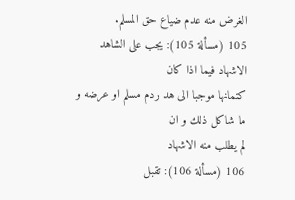الغرض منه عدم ضياع حق المسلم.
105 (مسألة 105): يجب على الشاهد الاشهاد فيما اذا كان
كتمانها موجبا الى هد ردم مسلم او عرضه و ما شاكل ذلك و ان
لم يطلب منه الاشهاد
106 (مسألة 106): تقبل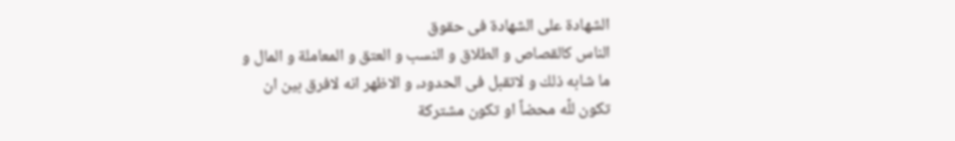الشهادة على الشهادة فى حقوق
الناس كالقصاص و الطلاق و النسب و العتق و المعاملة و المال و
ما شابه ذلك و لاتقبل فى الحدود، و الاظهر انه لافرق بين ان
تكون للّه محضاً او تكون مشتركة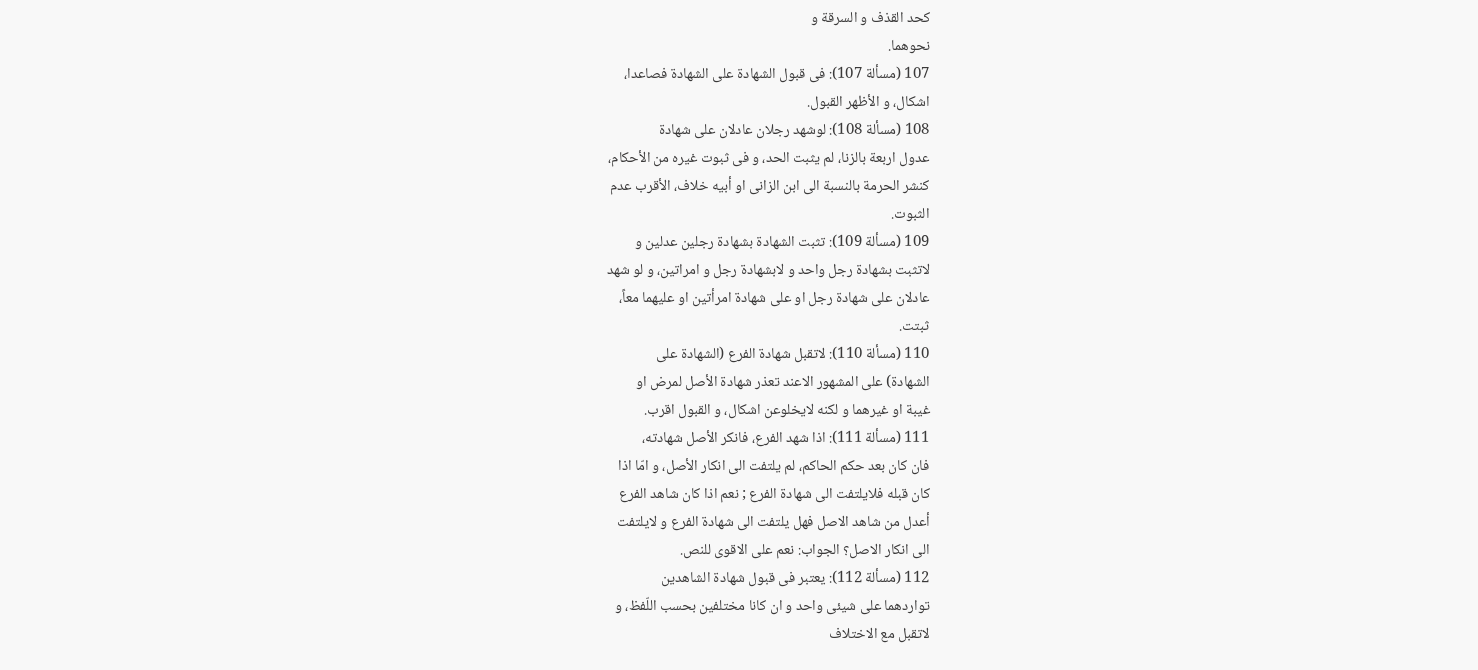كحد القذف و السرقة و
نحوهما.
107 (مسألة 107): فى قبول الشهادة على الشهادة فصاعدا،
اشكال، و الأظهر القبول.
108 (مسألة 108): لوشهد رجلان عادلان على شهادة
عدول اربعة بالزنا، لم يثبت الحد، و فى ثبوت غيره من الأحكام،
كنشر الحرمة بالنسبة الى ابن الزانى او أبيه خلاف، الأقرب عدم
الثبوت.
109 (مسألة 109): تثبت الشهادة بشهادة رجلين عدلين و
لاتثبت بشهادة رجل واحد و لابشهادة رجل و امراتين، و لو شهد
عادلان على شهادة رجل او على شهادة امرأتين او عليهما معاً،
ثبتت.
110 (مسألة 110): لاتقبل شهادة الفرع (الشهادة على
الشهادة) على المشهور الاعند تعذر شهادة الأصل لمرض او
غيبة او غيرهما و لكنه لايخلوعن اشكال، و القبول اقرب.
111 (مسألة 111): اذا شهد الفرع، فانكر الأصل شهادته،
فان كان بعد حكم الحاكم، لم يلتفت الى انكار الأصل، و امّا اذا
كان قبله فلايلتفت الى شهادة الفرع ; نعم اذا كان شاهد الفرع
أعدل من شاهد الاصل فهل يلتفت الى شهادة الفرع و لايلتفت
الى انكار الاصل؟ الجواب: نعم على الاقوى للنص.
112 (مسألة 112): يعتبر فى قبول شهادة الشاهدين
تواردهما على شيئى واحد و ان كانا مختلفين بحسب اللّفظ، و
لاتقبل مع الاختلاف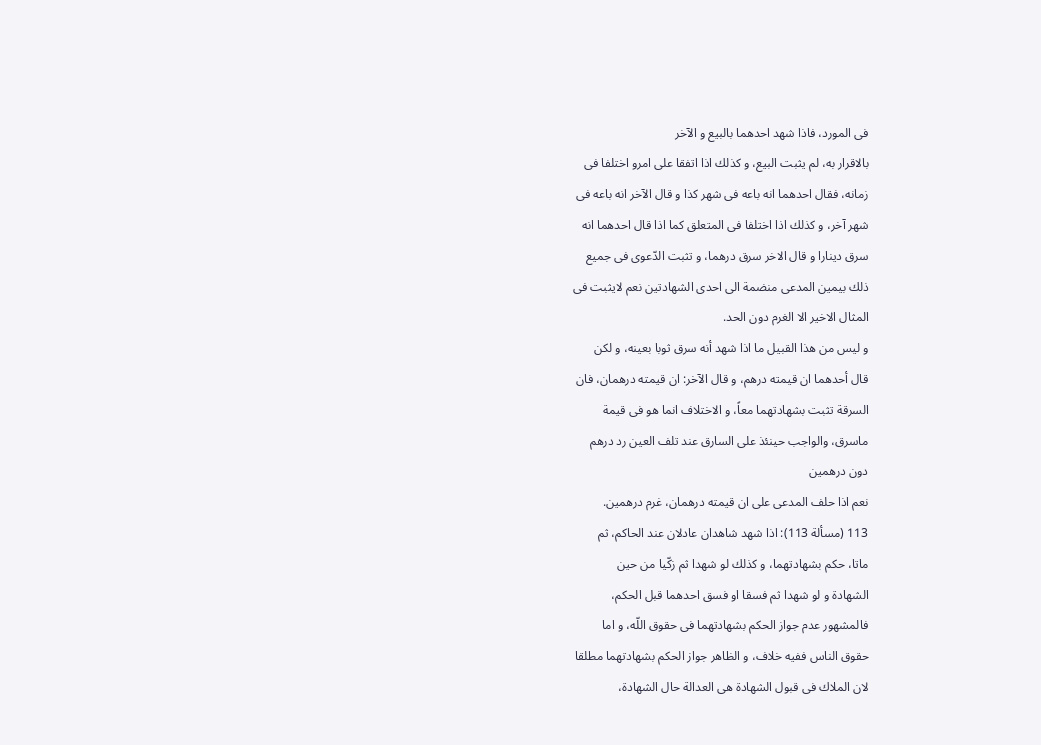فى المورد، فاذا شهد احدهما بالبيع و الآخر
بالاقرار به، لم يثبت البيع، و كذلك اذا اتفقا على امرو اختلفا فى
زمانه، فقال احدهما انه باعه فى شهر كذا و قال الآخر انه باعه فى
شهر آخر، و كذلك اذا اختلفا فى المتعلق كما اذا قال احدهما انه
سرق دينارا و قال الاخر سرق درهما، و تثبت الدّعوى فى جميع
ذلك بيمين المدعى منضمة الى احدى الشهادتين نعم لايثبت فى
المثال الاخير الا الغرم دون الحد.
و ليس من هذا القبيل ما اذا شهد أنه سرق ثوبا بعينه، و لكن
قال أحدهما ان قيمته درهم، و قال الآخر: ان قيمته درهمان، فان
السرقة تثبت بشهادتهما معاً، و الاختلاف انما هو فى قيمة
ماسرق، والواجب حينئذ على السارق عند تلف العين رد درهم
دون درهمين
نعم اذا حلف المدعى على ان قيمته درهمان، غرم درهمين.
113 (مسألة 113): اذا شهد شاهدان عادلان عند الحاكم، ثم
ماتا، حكم بشهادتهما، و كذلك لو شهدا ثم زكّيا من حين
الشهادة و لو شهدا ثم فسقا او فسق احدهما قبل الحكم،
فالمشهور عدم جواز الحكم بشهادتهما فى حقوق اللّه، و اما
حقوق الناس ففيه خلاف، و الظاهر جواز الحكم بشهادتهما مطلقا
لان الملاك فى قبول الشهادة هى العدالة حال الشهادة،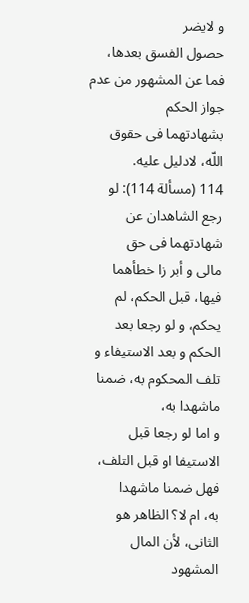و لايضر
حصول الفسق بعدها، فما عن المشهور من عدم جواز الحكم
بشهادتهما فى حقوق اللّه، لادليل عليه.
114 (مسألة 114): لو رجع الشاهدان عن شهادتهما فى حق
مالى و أبر زا خطأهما فيها، قبل الحكم، لم يحكم، و لو رجعا بعد
الحكم و بعد الاستيفاء و تلف المحكوم به، ضمنا ماشهدا به،
و اما لو رجعا قبل الاستيفا او قبل التلف، فهل ضمنا ماشهدا
به، ام لا؟ الظاهر هو الثانى، لأن المال المشهود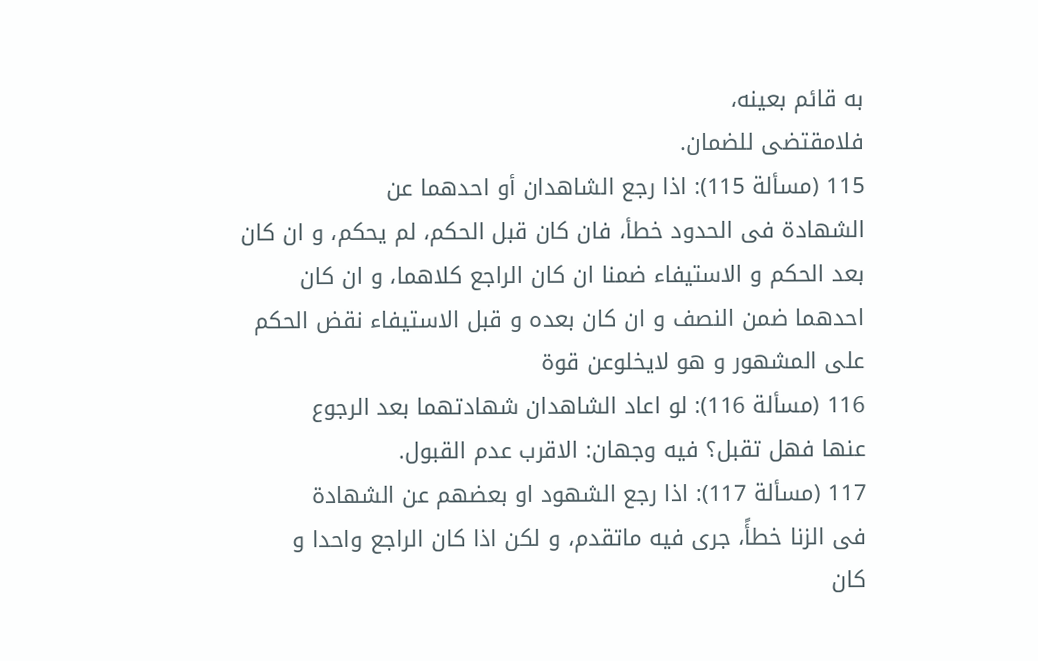به قائم بعينه،
فلامقتضى للضمان.
115 (مسألة 115): اذا رجع الشاهدان أو احدهما عن
الشهادة فى الحدود خطأ، فان كان قبل الحكم، لم يحكم، و ان كان
بعد الحكم و الاستيفاء ضمنا ان كان الراجع كلاهما، و ان كان
احدهما ضمن النصف و ان كان بعده و قبل الاستيفاء نقض الحكم
على المشهور و هو لايخلوعن قوة
116 (مسألة 116): لو اعاد الشاهدان شهادتهما بعد الرجوع
عنها فهل تقبل؟ فيه وجهان: الاقرب عدم القبول.
117 (مسألة 117): اذا رجع الشهود او بعضهم عن الشهادة
فى الزنا خطأً، جرى فيه ماتقدم، و لكن اذا كان الراجع واحدا و
كان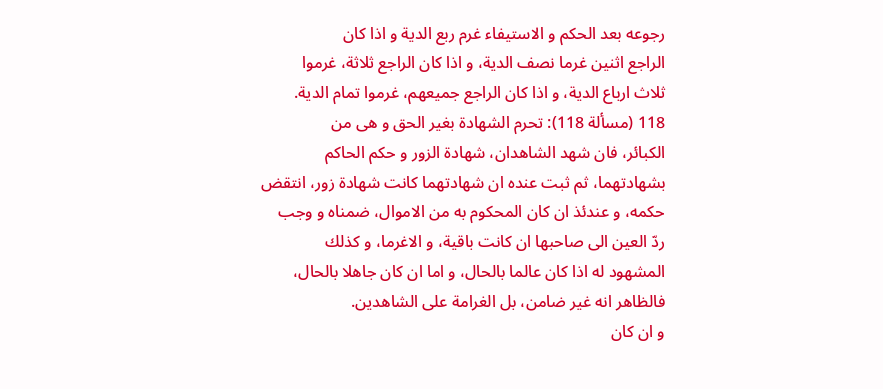رجوعه بعد الحكم و الاستيفاء غرم ربع الدية و اذا كان
الراجع اثنين غرما نصف الدية، و اذا كان الراجع ثلاثة، غرموا
ثلاث ارباع الدية، و اذا كان الراجع جميعهم، غرموا تمام الدية.
118 (مسألة 118): تحرم الشهادة بغير الحق و هى من
الكبائر، فان شهد الشاهدان، شهادة الزور و حكم الحاكم
بشهادتهما، ثم ثبت عنده ان شهادتهما كانت شهادة زور، انتقض
حكمه، و عندئذ ان كان المحكوم به من الاموال، ضمناه و وجب
ردّ العين الى صاحبها ان كانت باقية، و الاغرما، و كذلك
المشهود له اذا كان عالما بالحال، و اما ان كان جاهلا بالحال،
فالظاهر انه غير ضامن، بل الغرامة على الشاهدين.
و ان كان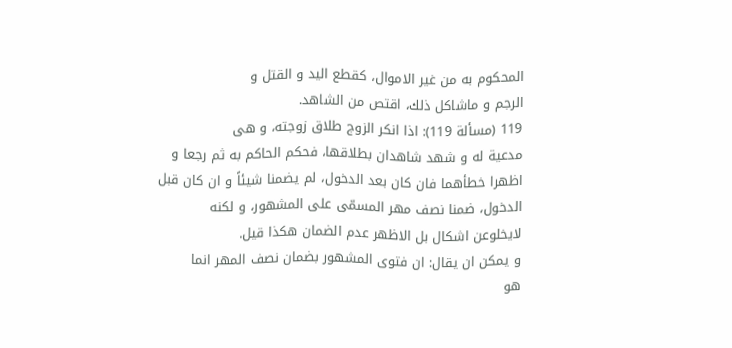المحكوم به من غير الاموال، كقطع اليد و القتل و
الرجم و ماشاكل ذلك، اقتص من الشاهد.
119 (مسألة 119): اذا انكر الزوج طلاق زوجته، و هى
مدعية له و شهد شاهدان بطلاقها، فحكم الحاكم به ثم رجعا و
اظهرا خطأهما فان كان بعد الدخول، لم يضمنا شيئاً و ان كان قبل
الدخول، ضمنا نصف مهر المسمّى على المشهور، و لكنه
لايخلوعن اشكال بل الاظهر عدم الضمان هكذا قيل.
و يمكن ان يقال: ان فتوى المشهور بضمان نصف المهر انما
هو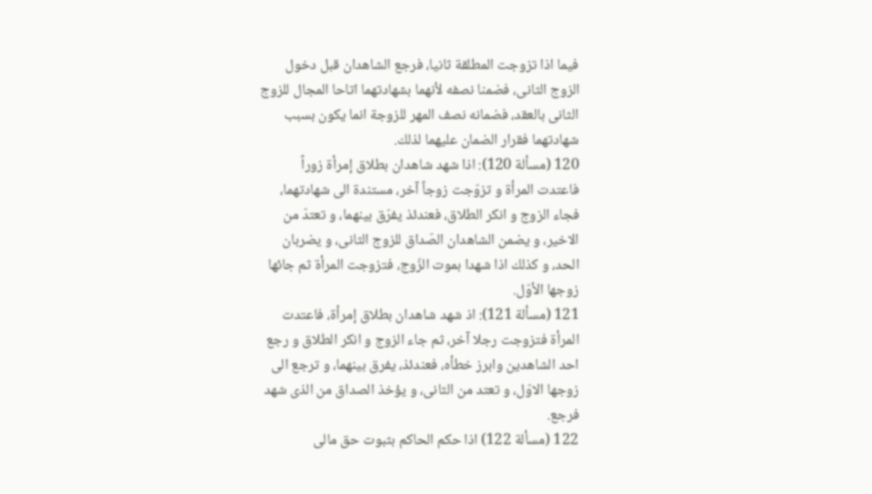فيما اذا تزوجت المطلقة ثانيا، فرجع الشاهدان قبل دخول
الزوج الثانى، فضمنا نصفه لأنهما بشهادتهما اتاحا المجال للزوج
الثانى بالعقد، فضمانه نصف المهر للزوجة انما يكون بسبب
شهادتهما فقرار الضمان عليهما لذلك.
120 (مسألة 120): اذا شهد شاهدان بطلاق إمرأة زوراً
فاعتدت المرأة و تزوّجت زوجاً آخر، مستندة الى شهادتهما،
فجاء الزوج و انكر الطلاق، فعندئذ يفرّق بينهما، و تعتدّ من
الاخير، و يضمن الشاهدان الصّداق للزوج الثانى، و يضربان
الحد، و كذلك اذا شهدا بموت الزّوج، فتزوجت المرأة ثم جائها
زوجها الأوّل.
121 (مسألة 121): اذ شهد شاهدان بطلاق إمرأة، فاعتدت
المرأة فتزوجت رجلا آخر، ثم جاء الزوج و انكر الطلاق و رجع
احد الشاهدين وابرز خطأه، فعندئذ، يفرق بينهما، و ترجع الى
زوجها الاوّل، و تعتد من الثانى، و يؤخذ الصداق من الذى شهد
فرجع.
122 (مسألة 122) اذا حكم الحاكم بثبوت حق مالى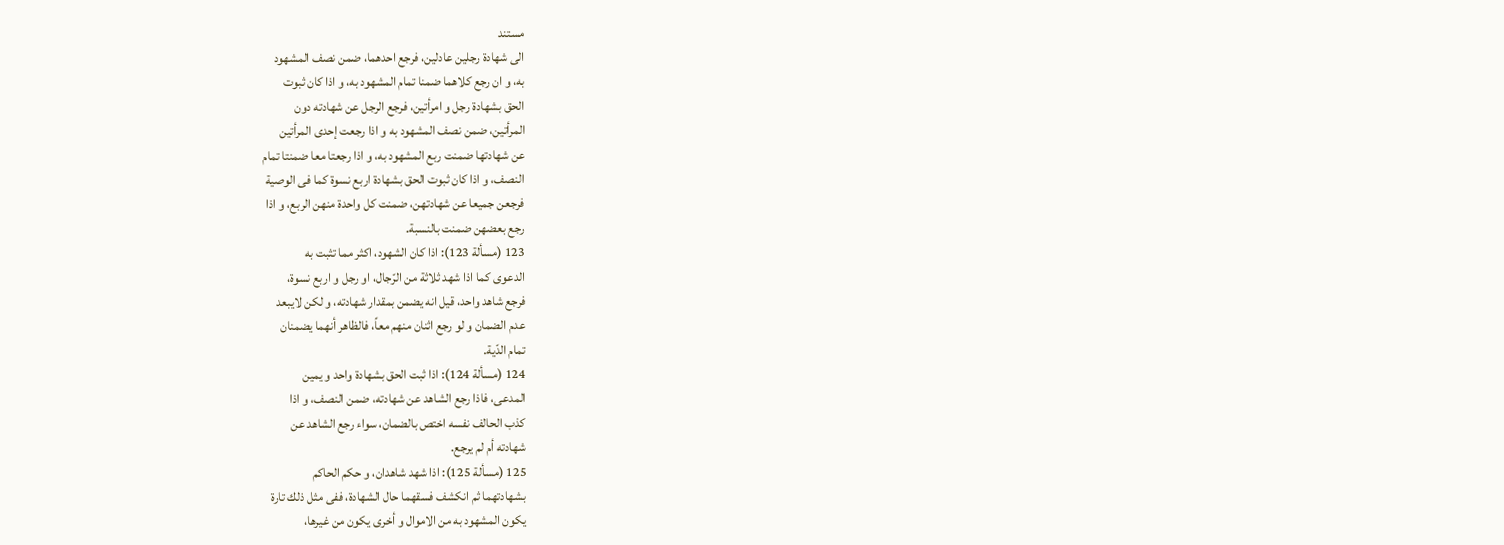مستند
الى شهادة رجلين عادلين، فرجع احدهما، ضمن نصف المشهود
به، و ان رجع كلاهما ضمنا تمام المشهود به، و اذا كان ثبوت
الحق بشهادة رجل و امرأتين، فرجع الرجل عن شهادته دون
المرأتين، ضمن نصف المشهود به و اذا رجعت إحدى المرأتين
عن شهادتها ضمنت ربع المشهود به، و اذا رجعتا معا ضمنتا تمام
النصف، و اذا كان ثبوت الحق بشهادة اربع نسوة كما فى الوصية
فرجعن جميعا عن شهادتهن، ضمنت كل واحدة منهن الربع، و اذا
رجع بعضهن ضمنت بالنسبة.
123 (مسألة 123): اذا كان الشهود، اكثر مما تثبت به
الدعوى كما اذا شهد ثلاثة من الرّجال، او رجل و اربع نسوة،
فرجع شاهد واحد، قيل انه يضمن بمقدار شهادته، و لكن لايبعد
عدم الضمان و لو رجع اثنان منهم معاً، فالظاهر أنهما يضمنان
تمام الدّية.
124 (مسألة 124): اذا ثبت الحق بشهادة واحد و يمين
المدعى، فاذا رجع الشاهد عن شهادته، ضمن النصف، و اذا
كذب الحالف نفسه اختص بالضمان، سواء رجع الشاهد عن
شهادته أم لم يرجع.
125 (مسألة 125): اذا شهد شاهدان، و حكم الحاكم
بشهادتهما ثم انكشف فسقهما حال الشهادة، ففى مثل ذلك تارة
يكون المشهود به من الاموال و أخرى يكون من غيرها،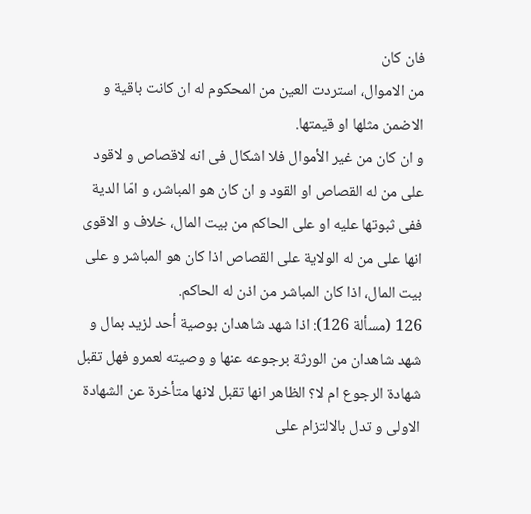فان كان
من الاموال، استردت العين من المحكوم له ان كانت باقية و
الاضمن مثلها او قيمتها.
و ان كان من غير الأموال فلا اشكال فى انه لاقصاص و لاقود
على من له القصاص او القود و ان كان هو المباشر، و امّا الدية
ففى ثبوتها عليه او على الحاكم من بيت المال، خلاف و الاقوى
انها على من له الولاية على القصاص اذا كان هو المباشر و على
بيت المال، اذا كان المباشر من اذن له الحاكم.
126 (مسألة 126): اذا شهد شاهدان بوصية أحد لزيد بمال و
شهد شاهدان من الورثة برجوعه عنها و وصيته لعمرو فهل تقبل
شهادة الرجوع ام لا؟ الظاهر انها تقبل لانها متأخرة عن الشهادة
الاولى و تدل بالالتزام على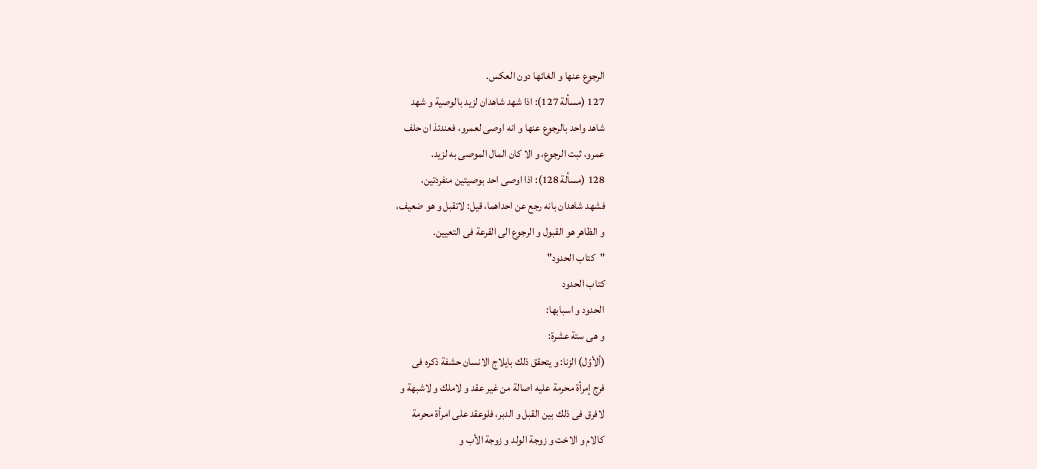الرجوع عنها و الغائها دون العكس.
127 (مسألة 127): اذا شهد شاهدان لزيد بالوصية و شهد
شاهد واحد بالرجوع عنها و انه اوصى لعمرو، فعندئذ ان حلف
عمرو، ثبت الرجوع، و الا كان المال الموصى به لزيد.
128 (مسألة 128): اذا اوصى احد بوصيتين منفردتين،
فشهد شاهدان بانه رجع عن احداهما، قيل: لاتقبل و هو ضعيف،
و الظاهر هو القبول و الرجوع الى القرعة فى التعيين.
"كتاب الحدود"
كتاب الحدود
الحدود و اسبابها:
و هى ستة عشرة:
(ألأوّل) الزنا: و يتحقق ذلك بايلاج الانسان حشفة ذكره فى
فرج إمرأة محرمة عليه اصالة من غير عقد و لاملك و لاشبهة و
لافرق فى ذلك بين القبل و الدبر، فلوعقد على امرأة محرمة
كالام و الاخت و زوجة الولد و زوجة الأب و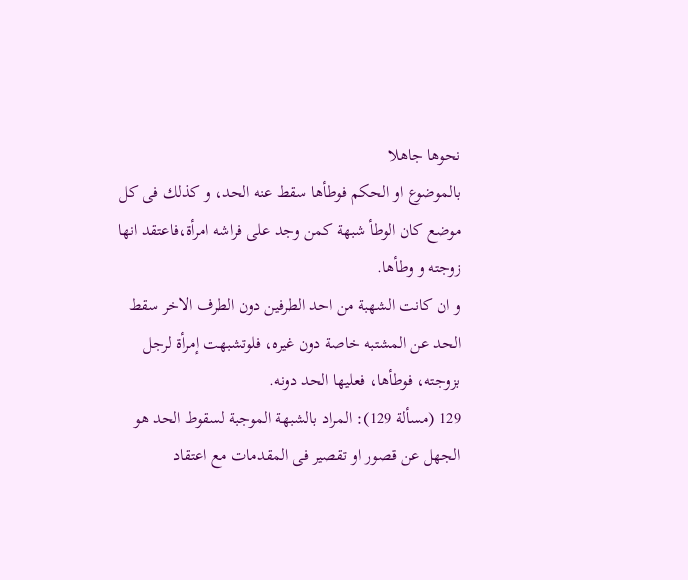نحوها جاهلا
بالموضوع او الحكم فوطأها سقط عنه الحد، و كذلك فى كل
موضع كان الوطأ شبهة كمن وجد على فراشه امرأة،فاعتقد انها
زوجته و وطأها.
و ان كانت الشهبة من احد الطرفين دون الطرف الاخر سقط
الحد عن المشتبه خاصة دون غيره، فلوتشبهت إمرأة لرجل
بزوجته، فوطأها، فعليها الحد دونه.
129 (مسألة 129): المراد بالشبهة الموجبة لسقوط الحد هو
الجهل عن قصور او تقصير فى المقدمات مع اعتقاد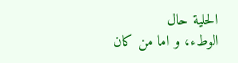الحلية حال
الوطء، و اما من كان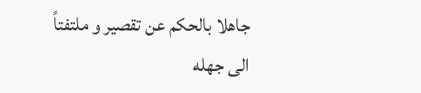جاهلا بالحكم عن تقصير و ملتفتاً الى جهله